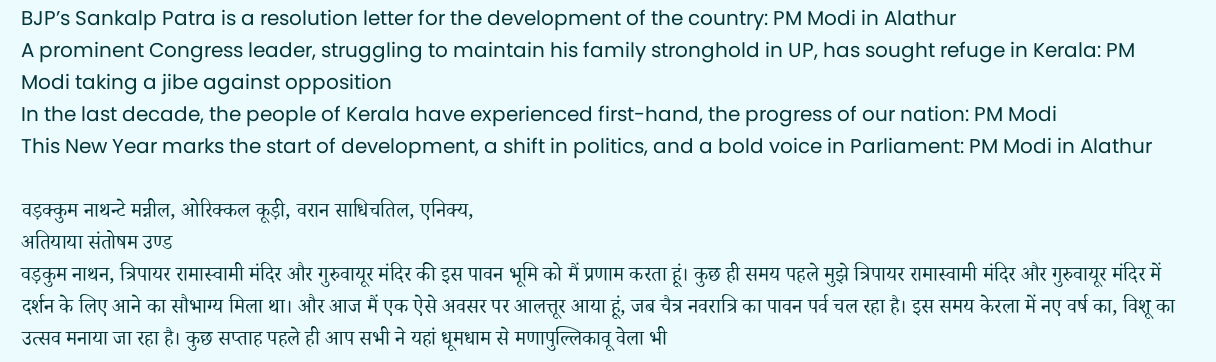BJP’s Sankalp Patra is a resolution letter for the development of the country: PM Modi in Alathur
A prominent Congress leader, struggling to maintain his family stronghold in UP, has sought refuge in Kerala: PM Modi taking a jibe against opposition
In the last decade, the people of Kerala have experienced first-hand, the progress of our nation: PM Modi
This New Year marks the start of development, a shift in politics, and a bold voice in Parliament: PM Modi in Alathur

वड़क्कुम नाथन्टे मन्नील, ओरिक्कल कूड़ी, वरान साधिचतिल, एनिक्य,
अतियाया संतोषम उण्ड
वड़कुम नाथन, त्रिपायर रामास्वामी मंदिर और गुरुवायूर मंदिर की इस पावन भूमि को मैं प्रणाम करता हूं। कुछ ही समय पहले मुझे त्रिपायर रामास्वामी मंदिर और गुरुवायूर मंदिर में दर्शन के लिए आने का सौभाग्य मिला था। और आज मैं एक ऐसे अवसर पर आलत्तूर आया हूं, जब चैत्र नवरात्रि का पावन पर्व चल रहा है। इस समय केरला में नए वर्ष का, विशू का उत्सव मनाया जा रहा है। कुछ सप्ताह पहले ही आप सभी ने यहां धूमधाम से मणापुल्लिकावू वेला भी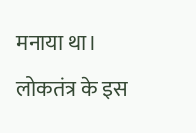मनाया था। लोकतंत्र के इस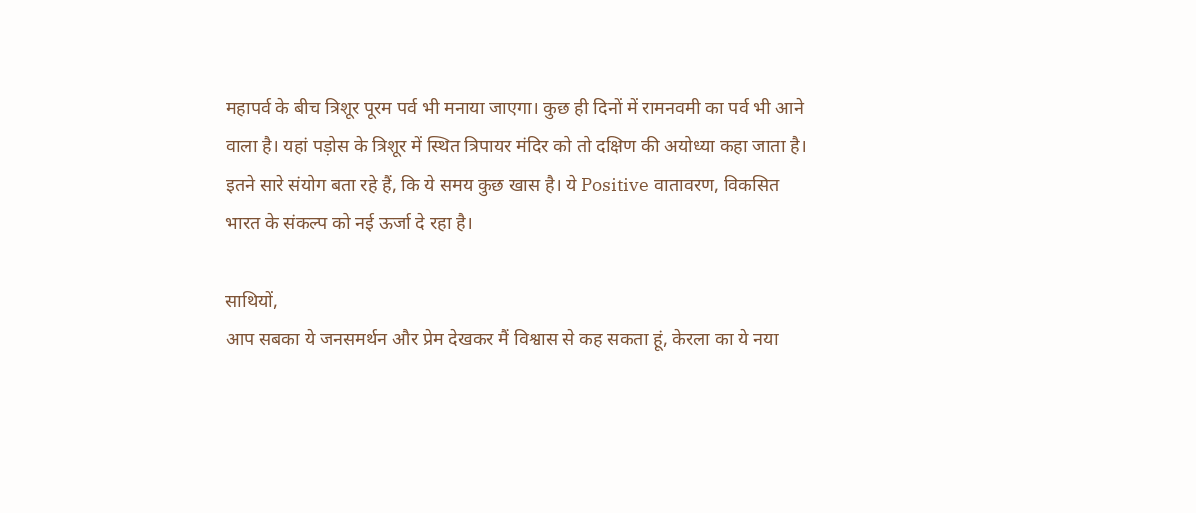महापर्व के बीच त्रिशूर पूरम पर्व भी मनाया जाएगा। कुछ ही दिनों में रामनवमी का पर्व भी आने वाला है। यहां पड़ोस के त्रिशूर में स्थित त्रिपायर मंदिर को तो दक्षिण की अयोध्या कहा जाता है। इतने सारे संयोग बता रहे हैं, कि ये समय कुछ खास है। ये Positive वातावरण, विकसित भारत के संकल्प को नई ऊर्जा दे रहा है।

साथियों,
आप सबका ये जनसमर्थन और प्रेम देखकर मैं विश्वास से कह सकता हूं, केरला का ये नया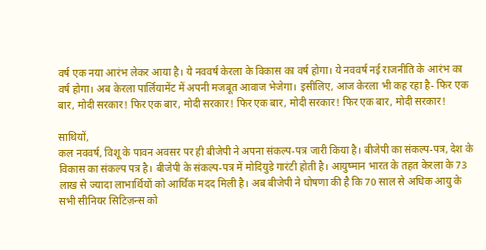वर्ष एक नया आरंभ लेकर आया है। ये नववर्ष केरला के विकास का वर्ष होगा। ये नववर्ष नई राजनीति के आरंभ का वर्ष होगा। अब केरला पार्लियामेंट में अपनी मजबूत आवाज भेजेगा। इसीलिए, आज केरला भी कह रहा है- फिर एक बार, मोदी सरकार! फिर एक बार, मोदी सरकार! फिर एक बार, मोदी सरकार! फिर एक बार, मोदी सरकार!

साथियों,
कल नववर्ष, विशू के पावन अवसर पर ही बीजेपी ने अपना संकल्प-पत्र जारी किया है। बीजेपी का संकल्प-पत्र, देश के विकास का संकल्प पत्र है। बीजेपी के संकल्प-पत्र में मोदियुडे गारंटी होती है। आयुष्मान भारत के तहत केरला के 73 लाख से ज्यादा लाभार्थियों को आर्थिक मदद मिली है। अब बीजेपी ने घोषणा की है कि 70 साल से अधिक आयु के सभी सीनियर सिटिज़न्स को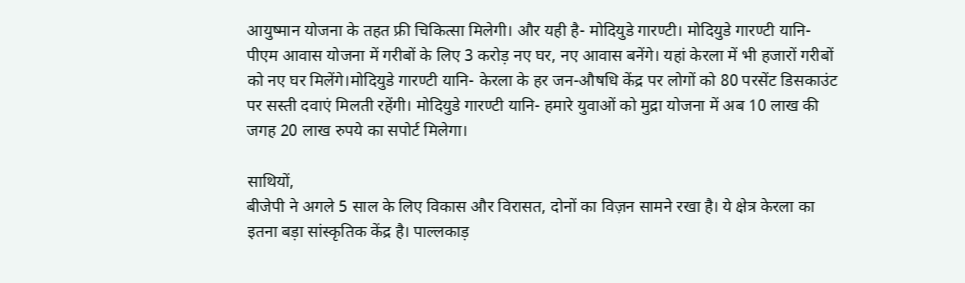आयुष्मान योजना के तहत फ्री चिकित्सा मिलेगी। और यही है- मोदियुडे गारण्टी। मोदियुडे गारण्टी यानि- पीएम आवास योजना में गरीबों के लिए 3 करोड़ नए घर, नए आवास बनेंगे। यहां केरला में भी हजारों गरीबों को नए घर मिलेंगे।मोदियुडे गारण्टी यानि- केरला के हर जन-औषधि केंद्र पर लोगों को 80 परसेंट डिसकाउंट पर सस्ती दवाएं मिलती रहेंगी। मोदियुडे गारण्टी यानि- हमारे युवाओं को मुद्रा योजना में अब 10 लाख की जगह 20 लाख रुपये का सपोर्ट मिलेगा।

साथियों,
बीजेपी ने अगले 5 साल के लिए विकास और विरासत, दोनों का विज़न सामने रखा है। ये क्षेत्र केरला का इतना बड़ा सांस्कृतिक केंद्र है। पाल्लकाड़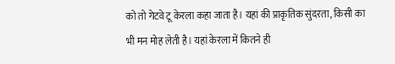को तो गेटवे टू केरला कहा जाता है। यहां की प्राकृतिक सुंदरता, किसी का भी मन मोह लेती है। यहां केरला में कितने ही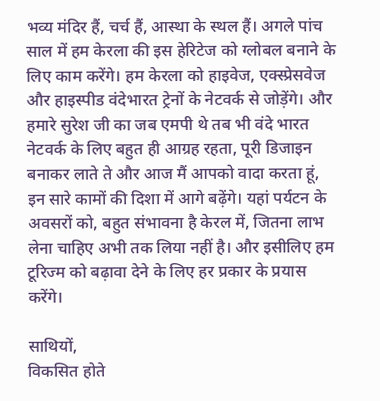भव्य मंदिर हैं, चर्च हैं, आस्था के स्थल हैं। अगले पांच साल में हम केरला की इस हेरिटेज को ग्लोबल बनाने के लिए काम करेंगे। हम केरला को हाइवेज, एक्स्प्रेसवेज और हाइस्पीड वंदेभारत ट्रेनों के नेटवर्क से जोड़ेंगे। और हमारे सुरेश जी का जब एमपी थे तब भी वंदे भारत नेटवर्क के लिए बहुत ही आग्रह रहता, पूरी डिजाइन बनाकर लाते ते और आज मैं आपको वादा करता हूं, इन सारे कामों की दिशा में आगे बढ़ेंगे। यहां पर्यटन के अवसरों को, बहुत संभावना है केरल में, जितना लाभ लेना चाहिए अभी तक लिया नहीं है। और इसीलिए हम टूरिज्म को बढ़ावा देने के लिए हर प्रकार के प्रयास करेंगे।

साथियों,
विकसित होते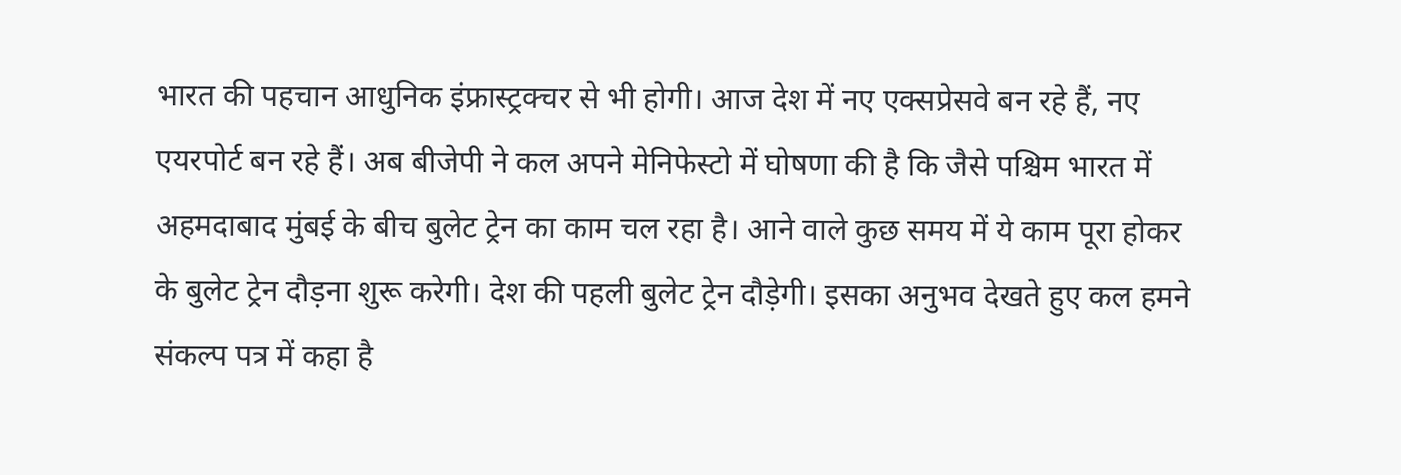भारत की पहचान आधुनिक इंफ्रास्ट्रक्चर से भी होगी। आज देश में नए एक्सप्रेसवे बन रहे हैं, नए एयरपोर्ट बन रहे हैं। अब बीजेपी ने कल अपने मेनिफेस्टो में घोषणा की है कि जैसे पश्चिम भारत में अहमदाबाद मुंबई के बीच बुलेट ट्रेन का काम चल रहा है। आने वाले कुछ समय में ये काम पूरा होकर के बुलेट ट्रेन दौड़ना शुरू करेगी। देश की पहली बुलेट ट्रेन दौड़ेगी। इसका अनुभव देखते हुए कल हमने संकल्प पत्र में कहा है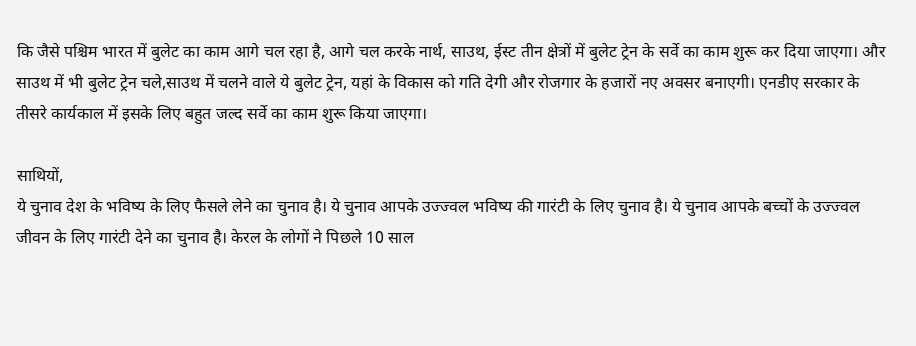कि जैसे पश्चिम भारत में बुलेट का काम आगे चल रहा है, आगे चल करके नार्थ, साउथ, ईस्ट तीन क्षेत्रों में बुलेट ट्रेन के सर्वे का काम शुरू कर दिया जाएगा। और साउथ में भी बुलेट ट्रेन चले,साउथ में चलने वाले ये बुलेट ट्रेन, यहां के विकास को गति देगी और रोजगार के हजारों नए अवसर बनाएगी। एनडीए सरकार के तीसरे कार्यकाल में इसके लिए बहुत जल्द सर्वे का काम शुरू किया जाएगा।

साथियों,
ये चुनाव देश के भविष्य के लिए फैसले लेने का चुनाव है। ये चुनाव आपके उज्ज्वल भविष्य की गारंटी के लिए चुनाव है। ये चुनाव आपके बच्चों के उज्ज्वल जीवन के लिए गारंटी देने का चुनाव है। केरल के लोगों ने पिछले 10 साल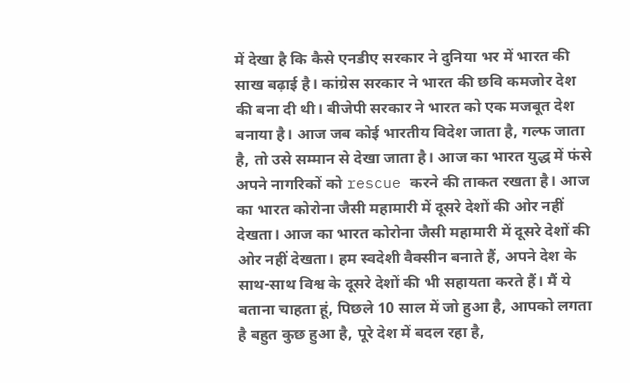में देखा है कि कैसे एनडीए सरकार ने दुनिया भर में भारत की साख बढ़ाई है। कांग्रेस सरकार ने भारत की छवि कमजोर देश की बना दी थी। बीजेपी सरकार ने भारत को एक मजबूत देश बनाया है। आज जब कोई भारतीय विदेश जाता है, गल्फ जाता है, तो उसे सम्मान से देखा जाता है। आज का भारत युद्ध में फंसे अपने नागरिकों को rescue करने की ताकत रखता है। आज का भारत कोरोना जैसी महामारी में दूसरे देशों की ओर नहीं देखता। आज का भारत कोरोना जैसी महामारी में दूसरे देशों की ओर नहीं देखता। हम स्वदेशी वैक्सीन बनाते हैं, अपने देश के साथ-साथ विश्व के दूसरे देशों की भी सहायता करते हैं। मैं ये बताना चाहता हूं, पिछले 10 साल में जो हुआ है, आपको लगता है बहुत कुछ हुआ है, पूरे देश में बदल रहा है,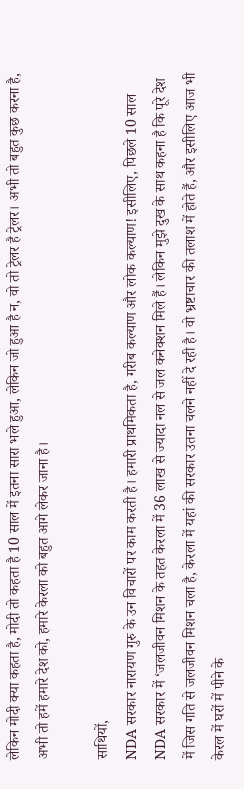लेकिन मोदी क्या कहता है, मोदी तो कहता है 10 साल में इतना सारा भले हुआ, लेकिन जो हुआ है न, वो तो ट्रेलर है ट्रेलर। अभी तो बहुत कुछ करना है, अभी तो हमें हमारे देश को, हमारे केरला को बहुत आगे लेकर जाना है।

साथियों,
NDA सरकार नारायण गुरु के उन विचारों पर काम करती है। हमारी प्राथमिकता है, गरीब कल्याण और लोक कल्याण! इसीलिए, पिछले 10 साल NDA सरकार में ‘जलजीवन मिशन के तहत केरला में 36 लाख से ज्यादा नल से जल कनेक्शन मिले हैं। लेकिन मुझे दुख के साथ कहना है कि पूरे देश में जिस गति से जलजीवन मिशन चला है, केरला में यहां की सरकार उतना चलने नहीं दे रही है। वो भ्रष्टाचार की तलाश में होते हैं, और इसीलिए आज भी केरल में घरों में पीने के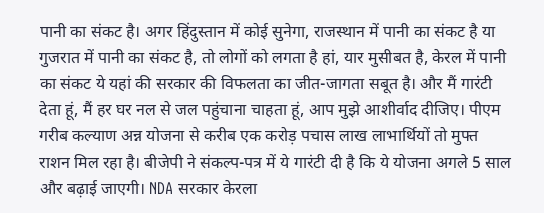पानी का संकट है। अगर हिंदुस्तान में कोई सुनेगा, राजस्थान में पानी का संकट है या गुजरात में पानी का संकट है, तो लोगों को लगता है हां, यार मुसीबत है, केरल में पानी का संकट ये यहां की सरकार की विफलता का जीत-जागता सबूत है। और मैं गारंटी देता हूं, मैं हर घर नल से जल पहुंचाना चाहता हूं, आप मुझे आशीर्वाद दीजिए। पीएम गरीब कल्याण अन्न योजना से करीब एक करोड़ पचास लाख लाभार्थियों तो मुफ्त राशन मिल रहा है। बीजेपी ने संकल्प-पत्र में ये गारंटी दी है कि ये योजना अगले 5 साल और बढ़ाई जाएगी। NDA सरकार केरला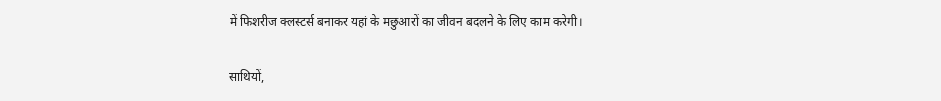में फिशरीज क्लस्टर्स बनाकर यहां के मछुआरों का जीवन बदलने के लिए काम करेगी।

साथियों,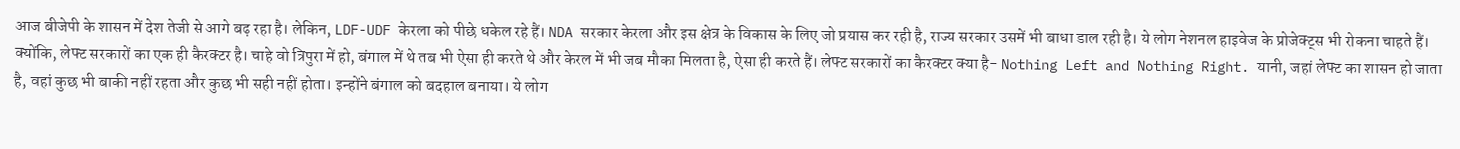आज बीजेपी के शासन में देश तेजी से आगे बढ़ रहा है। लेकिन, LDF-UDF केरला को पीछे धकेल रहे हैं। NDA सरकार केरला और इस क्षेत्र के विकास के लिए जो प्रयास कर रही है, राज्य सरकार उसमें भी बाधा डाल रही है। ये लोग नेशनल हाइवेज के प्रोजेक्ट्स भी रोकना चाहते हैं। क्योंकि, लेफ्ट सरकारों का एक ही कैरक्टर है। चाहे वो त्रिपुरा में हो, बंगाल में थे तब भी ऐसा ही करते थे और केरल में भी जब मौका मिलता है, ऐसा ही करते हैं। लेफ्ट सरकारों का कैरक्टर क्या है- Nothing Left and Nothing Right. यानी, जहां लेफ्ट का शासन हो जाता है, वहां कुछ भी बाकी नहीं रहता और कुछ भी सही नहीं होता। इन्होंने बंगाल को बदहाल बनाया। ये लोग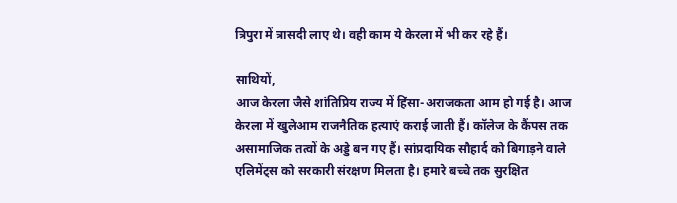त्रिपुरा में त्रासदी लाए थे। वही काम ये केरला में भी कर रहे हैं।

साथियों,
आज केरला जैसे शांतिप्रिय राज्य में हिंसा-अराजकता आम हो गई है। आज केरला में खुलेआम राजनैतिक हत्याएं कराई जाती हैं। कॉलेज के कैंपस तक असामाजिक तत्वों के अड्डे बन गए हैं। सांप्रदायिक सौहार्द को बिगाड़ने वाले एलिमेंट्स को सरकारी संरक्षण मिलता है। हमारे बच्चे तक सुरक्षित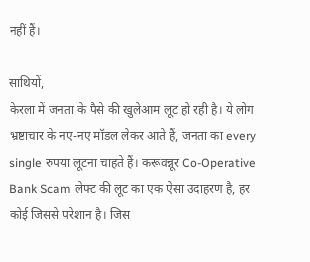नहीं हैं।

साथियों,
केरला में जनता के पैसे की खुलेआम लूट हो रही है। ये लोग भ्रष्टाचार के नए-नए मॉडल लेकर आते हैं, जनता का every single रुपया लूटना चाहते हैं। करूवन्नूर Co-Operative Bank Scam लेफ्ट की लूट का एक ऐसा उदाहरण है, हर कोई जिससे परेशान है। जिस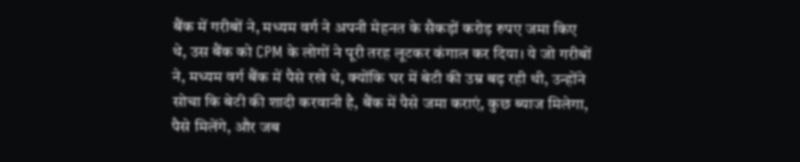बैंक में गरीबों ने, मध्यम वर्ग ने अपनी मेहनत के सैकड़ों करोड़ रुपए जमा किए थे, उस बैंक को CPM के लोगों ने पूरी तरह लूटकर कंगाल कर दिया। ये जो गरीबों ने, मध्यम वर्ग बैंक में पैसे रखे थे, क्योंकि घर में बेटी की उम्र बढ़ रही थी, उन्होंने सोचा कि बेटी की शादी करवानी है, बैंक में पैसे जमा कराएं, कुछ ब्याज मिलेगा, पैसे मिलेंगे, और जब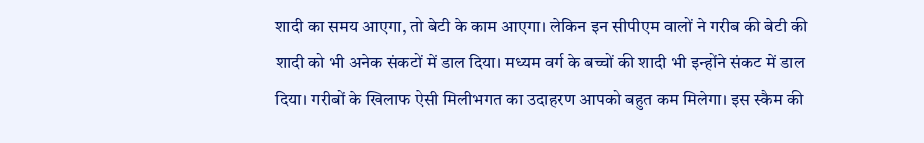शादी का समय आएगा, तो बेटी के काम आएगा। लेकिन इन सीपीएम वालों ने गरीब की बेटी की शादी को भी अनेक संकटों में डाल दिया। मध्यम वर्ग के बच्चों की शादी भी इन्होंने संकट में डाल दिया। गरीबों के खिलाफ ऐसी मिलीभगत का उदाहरण आपको बहुत कम मिलेगा। इस स्कैम की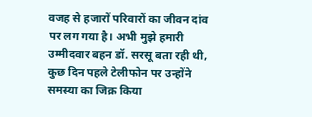वजह से हजारों परिवारों का जीवन दांव पर लग गया है। अभी मुझे हमारी उम्मीदवार बहन डॉ. सरसू बता रही थी, कुछ दिन पहले टेलीफोन पर उन्होंने समस्या का जिक्र किया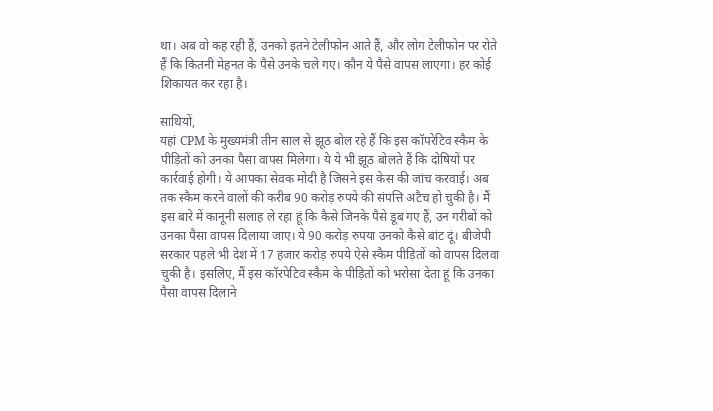था। अब वो कह रही हैं, उनको इतने टेलीफोन आते हैं, और लोग टेलीफोन पर रोते हैं कि कितनी मेहनत के पैसे उनके चले गए। कौन ये पैसे वापस लाएगा। हर कोई शिकायत कर रहा है।

साथियों,
यहां CPM के मुख्यमंत्री तीन साल से झूठ बोल रहे हैं कि इस कॉपरेटिव स्कैम के पीड़ितों को उनका पैसा वापस मिलेगा। ये ये भी झूठ बोलते हैं कि दोषियों पर कार्रवाई होगी। ये आपका सेवक मोदी है जिसने इस केस की जांच करवाई। अब तक स्कैम करने वालों की करीब 90 करोड़ रुपये की संपत्ति अटैच हो चुकी है। मैं इस बारे में कानूनी सलाह ले रहा हूं कि कैसे जिनके पैसे डूब गए हैं, उन गरीबों को उनका पैसा वापस दिलाया जाए। ये 90 करोड़ रुपया उनको कैसे बांट दूं। बीजेपी सरकार पहले भी देश में 17 हजार करोड़ रुपये ऐसे स्कैम पीड़ितों को वापस दिलवा चुकी है। इसलिए, मैं इस कॉरपेटिव स्कैम के पीड़ितों को भरोसा देता हूं कि उनका पैसा वापस दिलाने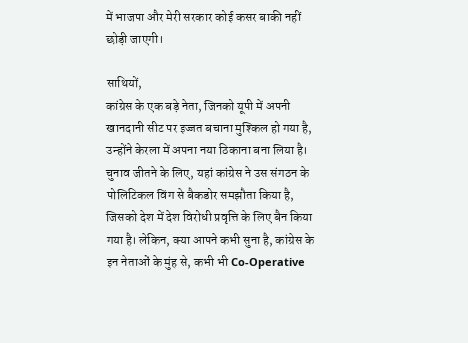में भाजपा और मेरी सरकार कोई कसर बाकी नहीं छोड़ी जाएगी।

साथियों,
कांग्रेस के एक बड़े नेता, जिनको यूपी में अपनी खानदानी सीट पर इज्जत बचाना मुश्किल हो गया है, उन्होंने केरला में अपना नया ठिकाना बना लिया है। चुनाव जीतने के लिए, यहां कांग्रेस ने उस संगठन के पोलिटिकल विंग से बैकडोर समझौता किया है, जिसको देश में देश विरोधी प्रवृत्ति के लिए बैन किया गया है। लेकिन, क्या आपने कभी सुना है, कांग्रेस के इन नेताओं के मुंह से, कभी भी Co-Operative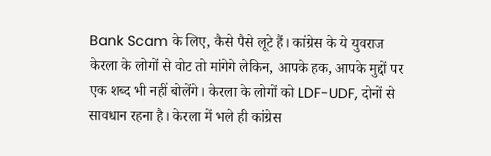Bank Scam के लिए, कैसे पैसे लूटे हैं। कांग्रेस के ये युवराज केरला के लोगों से वोट तो मांगेगे लेकिन, आपके हक, आपके मुद्दों पर एक शब्द भी नहीं बोलेंगे। केरला के लोगों को LDF-UDF, दोनों से सावधान रहना है। केरला में भले ही कांग्रेस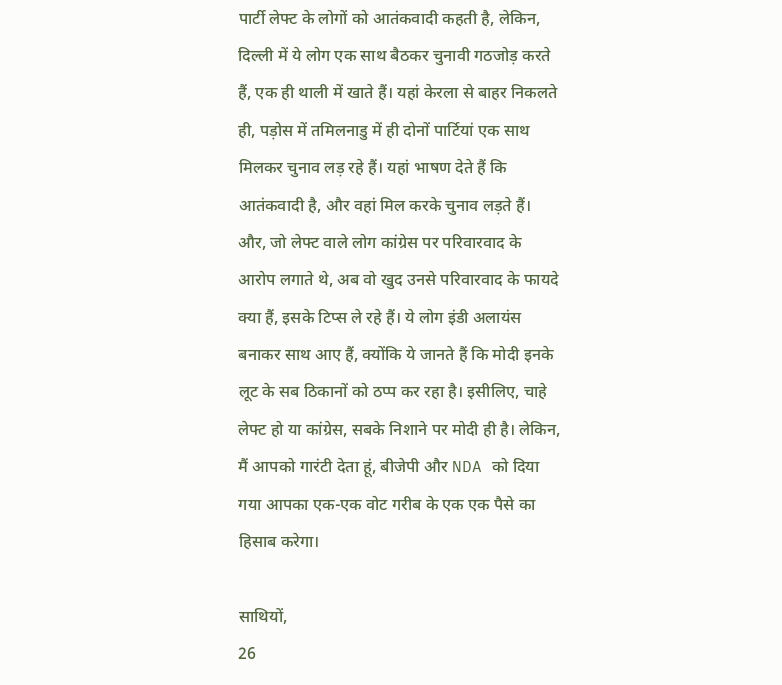पार्टी लेफ्ट के लोगों को आतंकवादी कहती है, लेकिन, दिल्ली में ये लोग एक साथ बैठकर चुनावी गठजोड़ करते हैं, एक ही थाली में खाते हैं। यहां केरला से बाहर निकलते ही, पड़ोस में तमिलनाडु में ही दोनों पार्टियां एक साथ मिलकर चुनाव लड़ रहे हैं। यहां भाषण देते हैं कि आतंकवादी है, और वहां मिल करके चुनाव लड़ते हैं। और, जो लेफ्ट वाले लोग कांग्रेस पर परिवारवाद के आरोप लगाते थे, अब वो खुद उनसे परिवारवाद के फायदे क्या हैं, इसके टिप्स ले रहे हैं। ये लोग इंडी अलायंस बनाकर साथ आए हैं, क्योंकि ये जानते हैं कि मोदी इनके लूट के सब ठिकानों को ठप्प कर रहा है। इसीलिए, चाहे लेफ्ट हो या कांग्रेस, सबके निशाने पर मोदी ही है। लेकिन, मैं आपको गारंटी देता हूं, बीजेपी और NDA को दिया गया आपका एक-एक वोट गरीब के एक एक पैसे का हिसाब करेगा।

साथियों,
26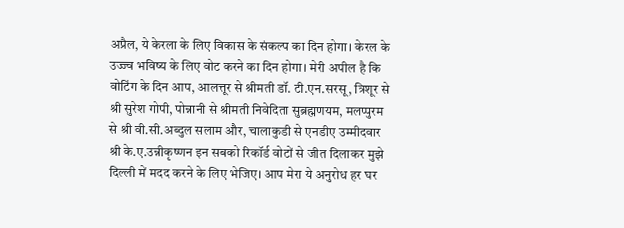अप्रैल, ये केरला के लिए विकास के संकल्प का दिन होगा। केरल के उज्ज्व भविष्य के लिए वोट करने का दिन होगा। मेरी अपील है कि वोटिंग के दिन आप, आलत्तूर से श्रीमती डॉ. टी.एन.सरसू, त्रिशूर से श्री सुरेश गोपी, पोन्नानी से श्रीमती निवेदिता सुब्रह्मणयम, मलप्पुरम से श्री वी.सी.अब्दुल सलाम और, चालाकुडी से एनडीए उम्मीदवार श्री के.ए.उन्नीकृष्णन इन सबको रिकॉर्ड वोटों से जीत दिलाकर मुझे दिल्ली में मदद करने के लिए भेजिए। आप मेरा ये अनुरोध हर घर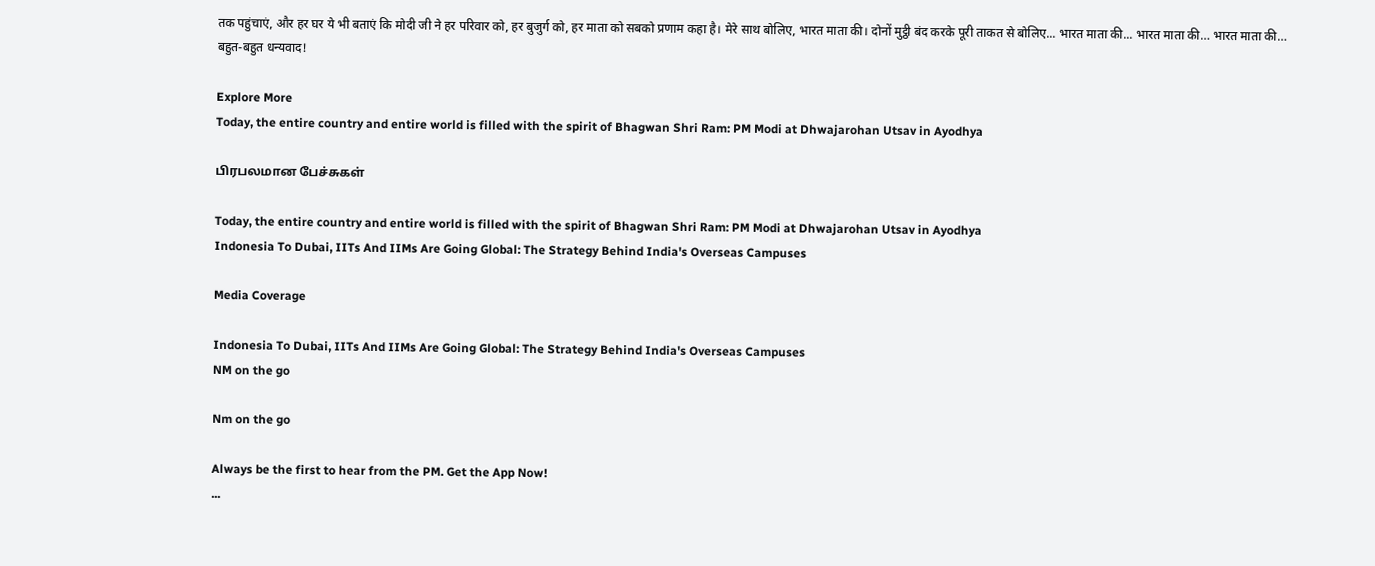तक पहुंचाएं, और हर घर ये भी बताएं कि मोदी जी ने हर परिवार को, हर बुजुर्ग को, हर माता को सबको प्रणाम कहा है। मेरे साथ बोलिए, भारत माता की। दोनों मुट्ठी बंद करके पूरी ताकत से बोलिए... भारत माता की... भारत माता की… भारत माता की…
बहुत-बहुत धन्यवाद!

Explore More
Today, the entire country and entire world is filled with the spirit of Bhagwan Shri Ram: PM Modi at Dhwajarohan Utsav in Ayodhya

பிரபலமான பேச்சுகள்

Today, the entire country and entire world is filled with the spirit of Bhagwan Shri Ram: PM Modi at Dhwajarohan Utsav in Ayodhya
Indonesia To Dubai, IITs And IIMs Are Going Global: The Strategy Behind India's Overseas Campuses

Media Coverage

Indonesia To Dubai, IITs And IIMs Are Going Global: The Strategy Behind India's Overseas Campuses
NM on the go

Nm on the go

Always be the first to hear from the PM. Get the App Now!
...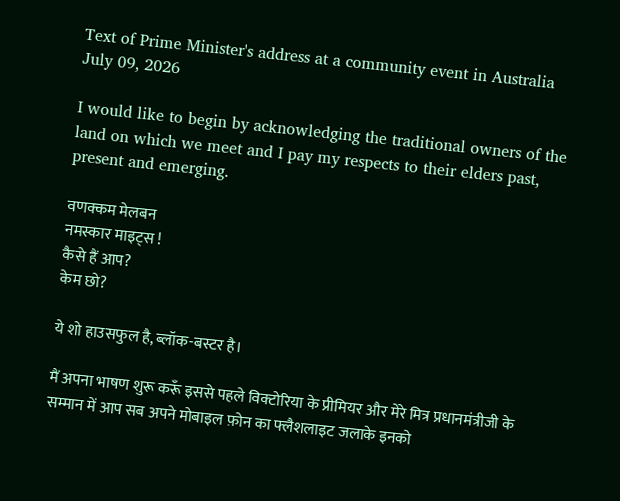Text of Prime Minister's address at a community event in Australia
July 09, 2026

I would like to begin by acknowledging the traditional owners of the land on which we meet and I pay my respects to their elders past, present and emerging.

वणक्कम मेलबन
नमस्कार माइट्स !
कैसे हैं आप?
केम छो?

ये शो हाउसफुल है, ब्लॉक-बस्टर है।

मैं अपना भाषण शुरू करूँ इससे पहले विक्टोरिया के प्रीमियर और मेरे मित्र प्रधानमंत्रीजी के सम्मान में आप सब अपने मोबाइल फ़ोन का फ्लैशलाइट जलाके इनको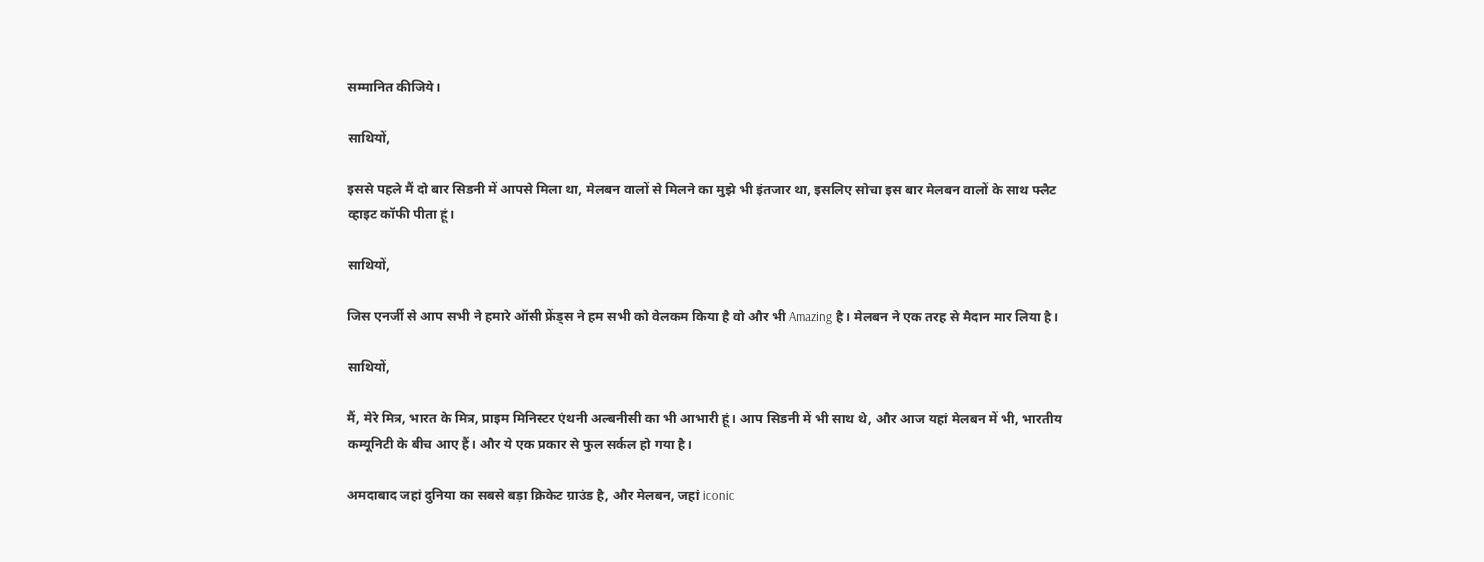सम्मानित कीजिये।

साथियों,

इससे पहले मैं दो बार सिडनी में आपसे मिला था, मेलबन वालों से मिलने का मुझे भी इंतजार था, इसलिए सोचा इस बार मेलबन वालों के साथ फ्लैट व्हाइट कॉफी पीता हूं।

साथियों,

जिस एनर्जी से आप सभी ने हमारे ऑसी फ्रेंड्स ने हम सभी को वेलकम किया है वो और भी Amazing है। मेलबन ने एक तरह से मैदान मार लिया है।

साथियों,

मैं, मेरे मित्र, भारत के मित्र, प्राइम मिनिस्टर एंथनी अल्बनीसी का भी आभारी हूं। आप सिडनी में भी साथ थे, और आज यहां मेलबन में भी, भारतीय कम्यूनिटी के बीच आए हैं। और ये एक प्रकार से फुल सर्कल हो गया है।

अमदाबाद जहां दुनिया का सबसे बड़ा क्रिकेट ग्राउंड है, और मेलबन, जहां iconic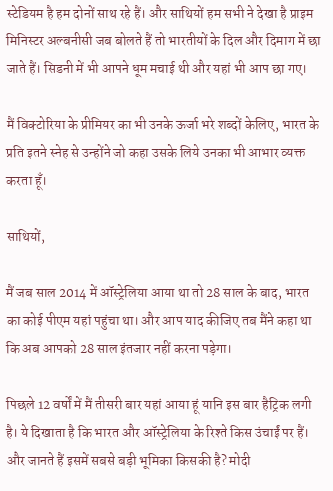स्टेडियम है हम दोनों साथ रहे हैं। और साथियों हम सभी ने देखा है प्राइम मिनिस्टर अल्बनीसी जब बोलते हैं तो भारतीयों के दिल और दिमाग में छा जाते हैं। सिडनी में भी आपने धूम मचाई थी और यहां भी आप छा गए।

मैं विक्टोरिया के प्रीमियर का भी उनके ऊर्जा भरे शब्दों केलिए, भारत के प्रति इतने स्नेह से उन्होंने जो कहा उसके लिये उनका भी आभार व्यक्त करता हूँ।

साथियों,

मैं जब साल 2014 में ऑस्ट्रेलिया आया था तो 28 साल के बाद, भारत का कोई पीएम यहां पहुंचा था। और आप याद कीजिए तब मैंने कहा था कि अब आपको 28 साल इंतजार नहीं करना पड़ेगा।

पिछले 12 वर्षों में मैं तीसरी बार यहां आया हूं यानि इस बार हैट्रिक लगी है। ये दिखाता है कि भारत और ऑस्ट्रेलिया के रिश्ते किस उंचाईं पर हैं। और जानते हैं इसमें सबसे बड़ी भूमिका किसकी है? मोदी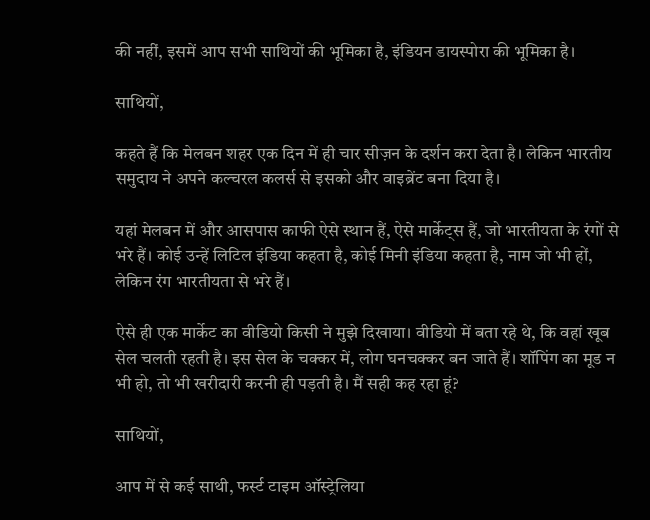की नहीं, इसमें आप सभी साथियों की भूमिका है, इंडियन डायस्पोरा की भूमिका है।

साथियों,

कहते हैं कि मेलबन शहर एक दिन में ही चार सीज़न के दर्शन करा देता है। लेकिन भारतीय समुदाय ने अपने कल्चरल कलर्स से इसको और वाइब्रेंट बना दिया है।

यहां मेलबन में और आसपास काफी ऐसे स्थान हैं, ऐसे मार्केट्स हैं, जो भारतीयता के रंगों से भरे हैं। कोई उन्हें लिटिल इंडिया कहता है, कोई मिनी इंडिया कहता है, नाम जो भी हों, लेकिन रंग भारतीयता से भरे हैं।

ऐसे ही एक मार्केट का वीडियो किसी ने मुझे दिखाया। वीडियो में बता रहे थे, कि वहां खूब सेल चलती रहती है। इस सेल के चक्कर में, लोग घनचक्कर बन जाते हैं। शॉपिंग का मूड न भी हो, तो भी खरीदारी करनी ही पड़ती है। मैं सही कह रहा हूं?

साथियों,

आप में से कई साथी, फर्स्ट टाइम ऑस्ट्रेलिया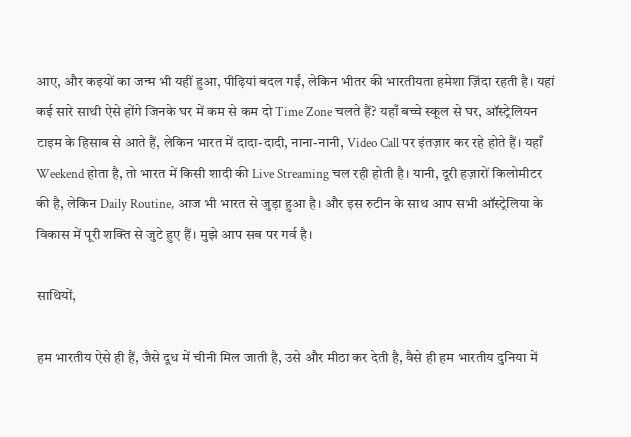आए, और कइयों का जन्म भी यहीं हुआ, पीढ़ियां बदल गईं, लेकिन भीतर की भारतीयता हमेशा ज़िंदा रहती है। यहां कई सारे साथी ऐसे होंगे जिनके घर में कम से कम दो Time Zone चलते हैं? यहाँ बच्चे स्कूल से घर, ऑस्ट्रेलियन टाइम के हिसाब से आते हैं, लेकिन भारत में दादा-दादी, नाना-नानी, Video Call पर इंतज़ार कर रहे होते हैं। यहाँ Weekend होता है, तो भारत में किसी शादी की Live Streaming चल रही होती है। यानी, दूरी हज़ारों किलोमीटर की है, लेकिन Daily Routine, आज भी भारत से जुड़ा हुआ है। और इस रुटीन के साथ आप सभी ऑस्ट्रेलिया के विकास में पूरी शक्ति से जुटे हुए हैं। मुझे आप सब पर गर्व है।

साथियों,

हम भारतीय ऐसे ही हैं, जैसे दूध में चीनी मिल जाती है, उसे और मीठा कर देती है, वैसे ही हम भारतीय दुनिया में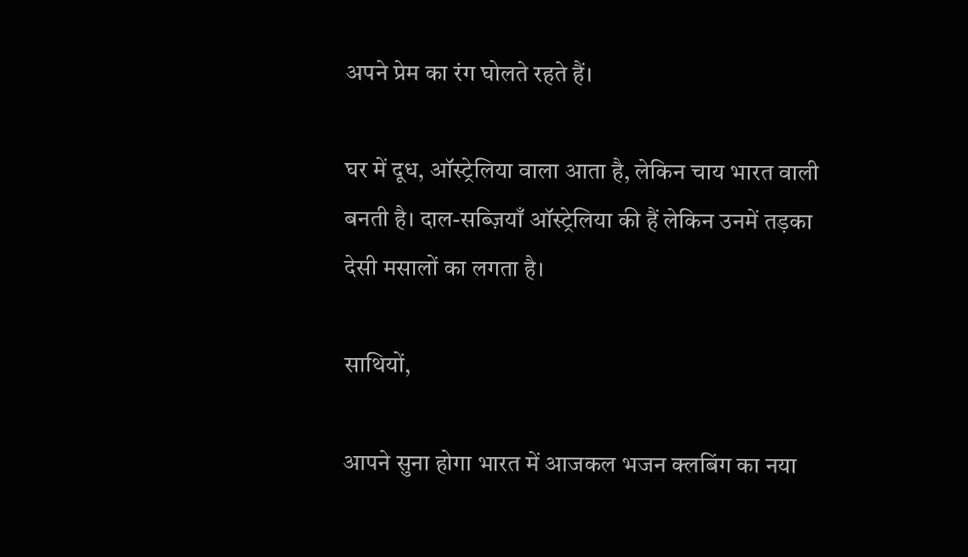अपने प्रेम का रंग घोलते रहते हैं।

घर में दूध, ऑस्ट्रेलिया वाला आता है, लेकिन चाय भारत वाली बनती है। दाल-सब्ज़ियाँ ऑस्ट्रेलिया की हैं लेकिन उनमें तड़का देसी मसालों का लगता है।

साथियों,

आपने सुना होगा भारत में आजकल भजन क्लबिंग का नया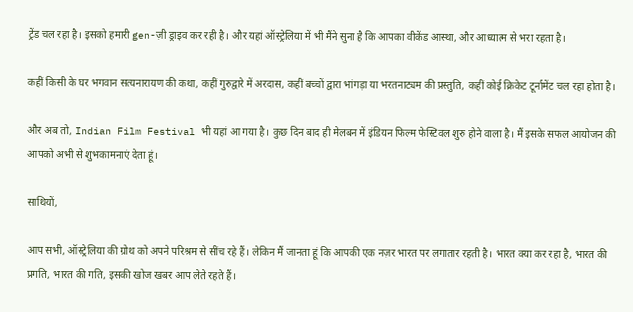ट्रेंड चल रहा है। इसको हमारी gen-ज़ी ड्राइव कर रही है। और यहां ऑस्ट्रेलिया में भी मैंने सुना है कि आपका वीकेंड आस्था, और आध्यात्म से भरा रहता है।

कहीं किसी के घर भगवान सत्यनारायण की कथा, कहीं गुरुद्वारे में अरदास, कहीं बच्चों द्वारा भांगड़ा या भरतनाट्यम की प्रस्तुति, कहीं कोई क्रिकेट टूर्नामेंट चल रहा होता है।

और अब तो, Indian Film Festival भी यहां आ गया है। कुछ दिन बाद ही मेलबन में इंडियन फिल्म फेस्टिवल शुरु होने वाला है। मैं इसके सफल आयोजन की आपको अभी से शुभकामनाएं देता हूं।

साथियों,

आप सभी, ऑस्ट्रेलिया की ग्रोथ को अपने परिश्रम से सींच रहे हैं। लेकिन मैं जानता हूं कि आपकी एक नज़र भारत पर लगातार रहती है। भारत क्या कर रहा है, भारत की प्रगति, भारत की गति, इसकी खोज खबर आप लेते रहते हैं।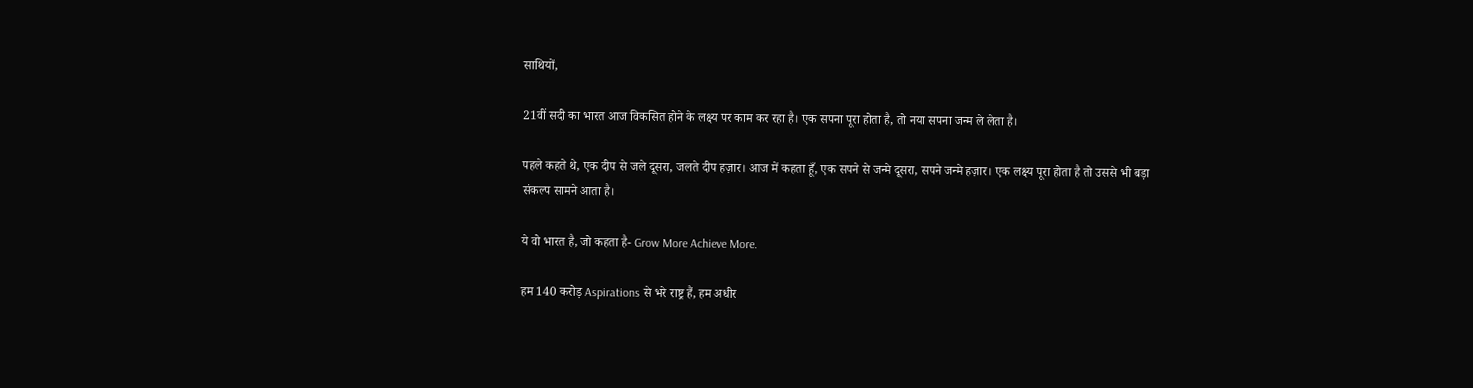साथियों,

21वीं सदी का भारत आज विकसित होने के लक्ष्य पर काम कर रहा है। एक सपना पूरा होता है, तो नया सपना जन्म ले लेता है।

पहले कहते थे, एक दीप से जले दूसरा, जलते दीप हज़ार। आज में कहता हूँ, एक सपने से जन्मे दूसरा, सपने जन्मे हज़ार। एक लक्ष्य पूरा होता है तो उससे भी बड़ा संकल्प सामने आता है।

ये वो भारत है, जो कहता है- Grow More Achieve More.

हम 140 करोड़ Aspirations से भरे राष्ट्र हैं, हम अधीर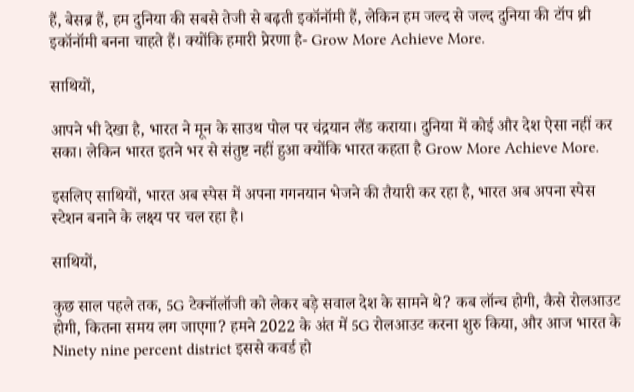हैं, बेसब्र हैं, हम दुनिया की सबसे तेजी से बढ़ती इकॉनॉमी हैं, लेकिन हम जल्द से जल्द दुनिया की टॉप थ्री इकॉनॉमी बनना चाहते हैं। क्योंकि हमारी प्रेरणा है- Grow More Achieve More.

साथियों,

आपने भी देखा है, भारत ने मून के साउथ पोल पर चंद्रयान लैंड कराया। दुनिया में कोई और देश ऐसा नहीं कर सका। लेकिन भारत इतने भर से संतुष्ट नहीं हुआ क्योंकि भारत कहता है Grow More Achieve More.

इसलिए साथियों, भारत अब स्पेस में अपना गगनयान भेजने की तैयारी कर रहा है, भारत अब अपना स्पेस स्टेशन बनाने के लक्ष्य पर चल रहा है।

साथियों,

कुछ साल पहले तक, 5G टेक्नॉलॉजी को लेकर बड़े सवाल देश के सामने थे? कब लॉन्च होगी, कैसे रोलआउट होगी, कितना समय लग जाएगा? हमने 2022 के अंत में 5G रोलआउट करना शुरु किया, और आज भारत के Ninety nine percent district इससे कवर्ड हो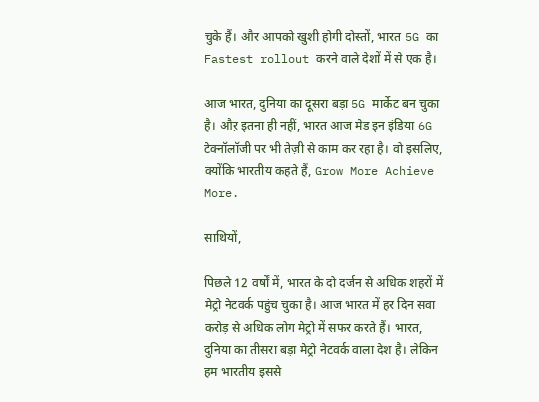चुके हैं। और आपको खुशी होगी दोस्तों, भारत 5G का Fastest rollout करने वाले देशों में से एक है।

आज भारत, दुनिया का दूसरा बड़ा 5G मार्केट बन चुका है। औऱ इतना ही नहीं, भारत आज मेड इन इंडिया 6G टेक्नॉलॉजी पर भी तेज़ी से काम कर रहा है। वो इसलिए, क्योंकि भारतीय कहते हैं, Grow More Achieve More.

साथियों,

पिछले 12 वर्षों में, भारत के दो दर्जन से अधिक शहरों में मेट्रो नेटवर्क पहुंच चुका है। आज भारत में हर दिन सवा करोड़ से अधिक लोग मेट्रो में सफर करते हैं। भारत, दुनिया का तीसरा बड़ा मेट्रो नेटवर्क वाला देश है। लेकिन हम भारतीय इससे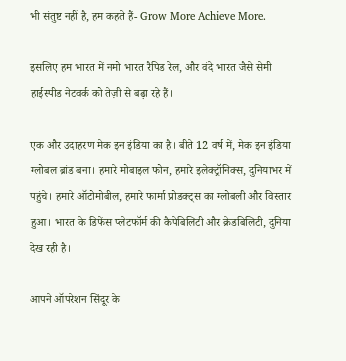भी संतुष्ट नहीं है, हम कहते हैं- Grow More Achieve More.

इसलिए हम भारत में नमो भारत रैपिड रेल, और वंदे भारत जैसे सेमी हाईस्पीड नेटवर्क को तेज़ी से बढ़ा रहे हैं।

एक और उदाहरण मेक इन इंडिया का है। बीते 12 वर्ष में, मेक इन इंडिया ग्लोबल ब्रांड बना। हमारे मोबाइल फोन, हमारे इलेक्ट्रॉनिक्स, दुनियाभर में पहुंचे। हमारे ऑटोमोबील, हमारे फार्मा प्रोडक्ट्स का ग्लोबली और विस्तार हुआ। भारत के डिफेंस प्लेटफॉर्म की कैपेबिलिटी और क्रेडबिलिटी, दुनिया देख रही है।

आपने ऑपरेशन सिंदूर के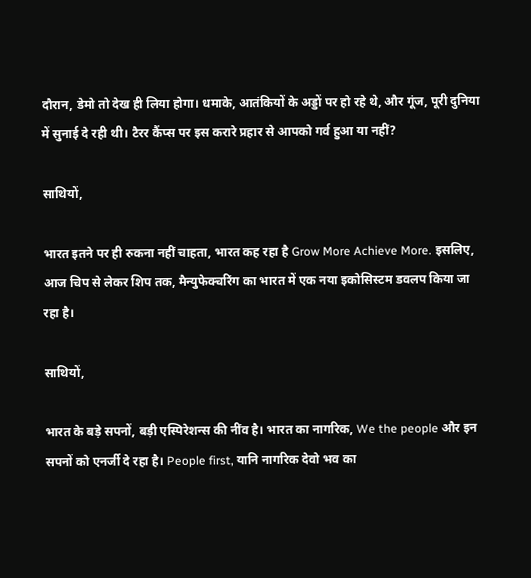दौरान, डेमो तो देख ही लिया होगा। धमाके, आतंकियों के अड्डों पर हो रहे थे, और गूंज, पूरी दुनिया में सुनाई दे रही थी। टैरर कैंप्स पर इस करारे प्रहार से आपको गर्व हुआ या नहीं?

साथियों,

भारत इतने पर ही रुकना नहीं चाहता, भारत कह रहा है Grow More Achieve More. इसलिए, आज चिप से लेकर शिप तक, मैन्युफेक्चरिंग का भारत में एक नया इकोसिस्टम डवलप किया जा रहा है।

साथियों,

भारत के बड़े सपनों, बड़ी एस्पिरेशन्स की नींव है। भारत का नागरिक, We the people और इन सपनों को एनर्जी दे रहा है। People first, यानि नागरिक देवो भव का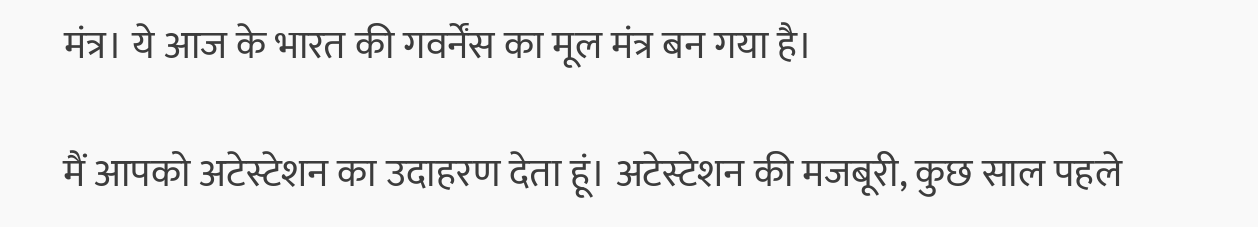मंत्र। ये आज के भारत की गवर्नेंस का मूल मंत्र बन गया है।

मैं आपको अटेस्टेशन का उदाहरण देता हूं। अटेस्टेशन की मजबूरी, कुछ साल पहले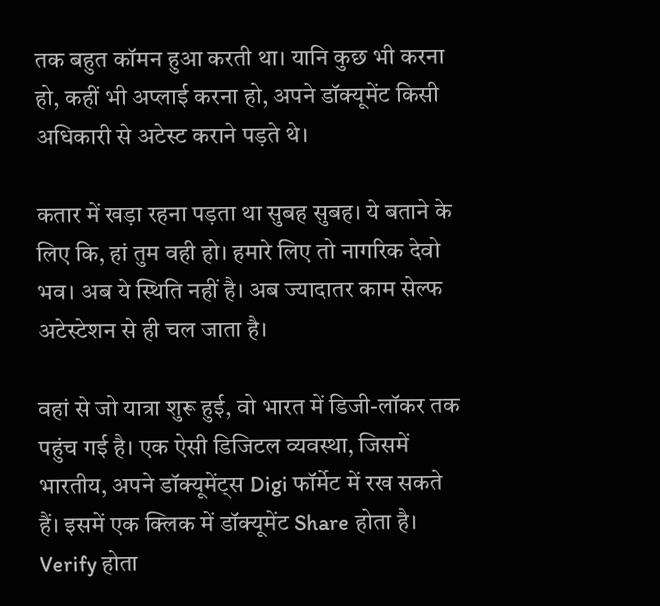तक बहुत कॉमन हुआ करती था। यानि कुछ भी करना हो, कहीं भी अप्लाई करना हो, अपने डॉक्यूमेंट किसी अधिकारी से अटेस्ट कराने पड़ते थे।

कतार में खड़ा रहना पड़ता था सुबह सुबह। ये बताने के लिए कि, हां तुम वही हो। हमारे लिए तो नागरिक देवो भव। अब ये स्थिति नहीं है। अब ज्यादातर काम सेल्फ अटेस्टेशन से ही चल जाता है।

वहां से जो यात्रा शुरू हुई, वो भारत में डिजी-लॉकर तक पहुंच गई है। एक ऐसी डिजिटल व्यवस्था, जिसमें भारतीय, अपने डॉक्यूमेंट्स Digi फॉर्मेट में रख सकते हैं। इसमें एक क्लिक में डॉक्यूमेंट Share होता है। Verify होता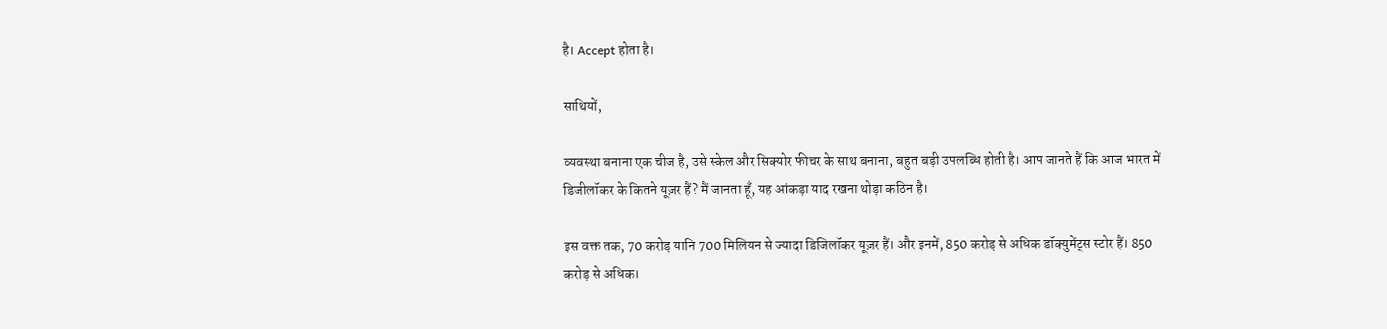है। Accept होता है।

साथियों,

व्यवस्था बनाना एक चीज है, उसे स्केल और सिक्योर फीचर के साथ बनाना, बहुत बड़ी उपलब्धि होती है। आप जानते हैं कि आज भारत में डिजीलॉकर के कितने यूज़र हैं? मैं जानता हूँ, यह आंकड़ा याद रखना थोड़ा कठिन है।

इस वक्त तक, 70 करोड़ यानि 700 मिलियन से ज्यादा डिजिलॉकर यूज़र हैं। और इनमें, 850 करोड़ से अधिक डॉक्युमेंट्स स्टोर हैं। 850 करोड़ से अधिक।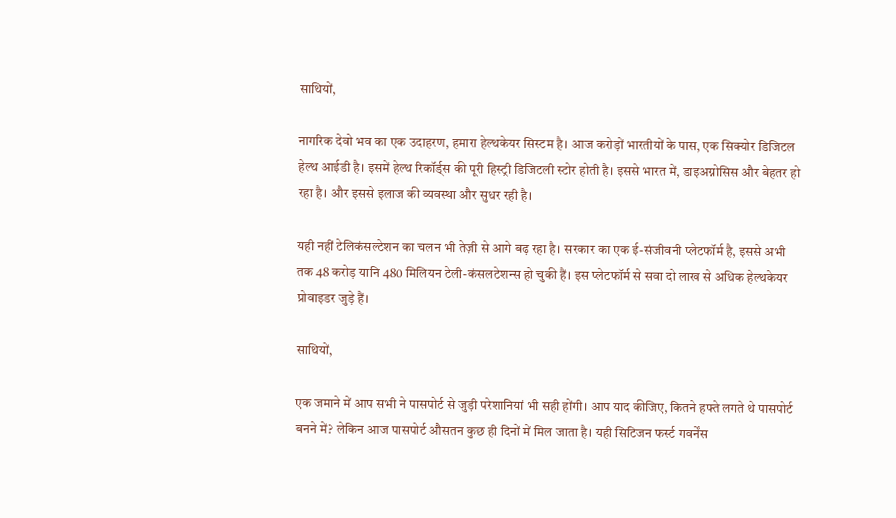साथियों,

नागरिक देवो भव का एक उदाहरण, हमारा हेल्थकेयर सिस्टम है। आज करोड़ों भारतीयों के पास, एक सिक्योर डिजिटल हेल्थ आईडी है। इसमें हेल्थ रिकॉर्ड्स की पूरी हिस्ट्री डिजिटली स्टोर होती है। इससे भारत में, डाइअग्नोसिस और बेहतर हो रहा है। और इससे इलाज की व्यवस्था और सुधर रही है।

यही नहीं टेलिकंसल्टेशन का चलन भी तेज़ी से आगे बढ़ रहा है। सरकार का एक ई-संजीवनी प्लेटफॉर्म है, इससे अभी तक 48 करोड़ यानि 480 मिलियन टेली-कंसलटेशन्स हो चुकी हैं। इस प्लेटफॉर्म से सवा दो लाख से अधिक हेल्थकेयर प्रोवाइडर जुड़े हैं।

साथियों,

एक जमाने में आप सभी ने पासपोर्ट से जुड़ी परेशानियां भी सही होंगी। आप याद कीजिए, कितने हफ्ते लगते थे पासपोर्ट बनने में? लेकिन आज पासपोर्ट औसतन कुछ ही दिनों में मिल जाता है। यही सिटिजन फर्स्ट गवर्नेंस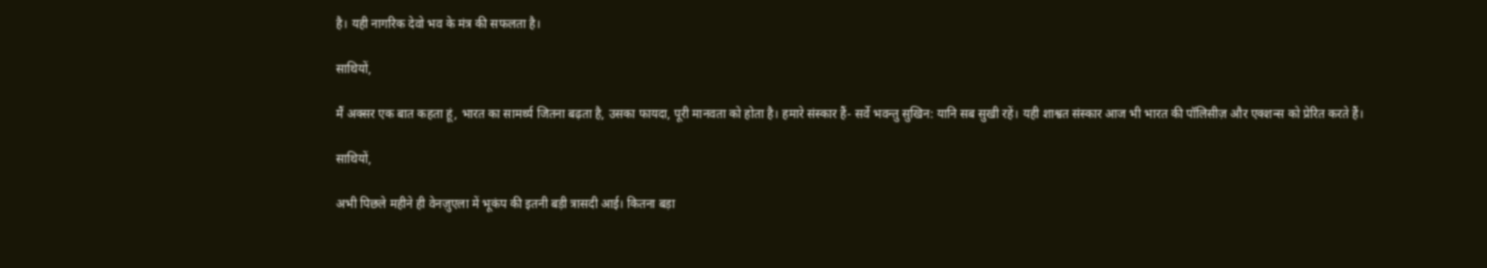है। यही नागरिक देवो भव के मंत्र की सफलता है।

साथियों,

मैं अक्सर एक बात कहता हूं, भारत का सामर्थ्य जितना बढ़ता है, उसका फायदा, पूरी मानवता को होता है। हमारे संस्कार हैं- सर्वे भवन्तु सुखिन: यानि सब सुखी रहें। यही शाश्वत संस्कार आज भी भारत की पॉलिसीज़ और एक्शन्स को प्रेरित करते हैं।

साथियों,

अभी पिछले महीने ही वेनज़ुएला में भूकंप की इतनी बड़ी त्रासदी आई। कितना बड़ा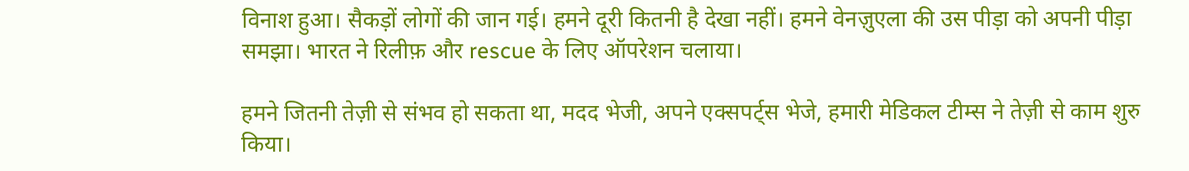विनाश हुआ। सैकड़ों लोगों की जान गई। हमने दूरी कितनी है देखा नहीं। हमने वेनज़ुएला की उस पीड़ा को अपनी पीड़ा समझा। भारत ने रिलीफ़ और rescue के लिए ऑपरेशन चलाया।

हमने जितनी तेज़ी से संभव हो सकता था, मदद भेजी, अपने एक्सपर्ट्स भेजे, हमारी मेडिकल टीम्स ने तेज़ी से काम शुरु किया।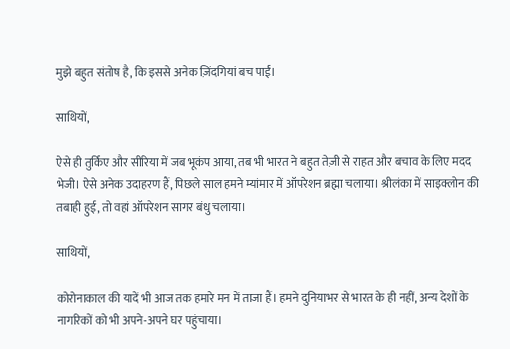मुझे बहुत संतोष है, कि इससे अनेक ज़िंदगियां बच पाईं।

साथियों,

ऐसे ही तुर्किए और सीरिया में जब भूकंप आया, तब भी भारत ने बहुत तेज़ी से राहत और बचाव के लिए मदद भेजी। ऐसे अनेक उदाहरण हैं, पिछले साल हमने म्यांमार में ऑपरेशन ब्रह्मा चलाया। श्रीलंका में साइक्लोन की तबाही हुई, तो वहां ऑपरेशन सागर बंधु चलाया।

साथियों,

कोरोनाकाल की यादें भी आज तक हमारे मन में ताजा हैं। हमने दुनियाभर से भारत के ही नहीं, अन्य देशों के नागरिकों को भी अपने-अपने घर पहुंचाया।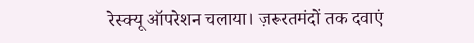रेस्क्यू ऑपरेशन चलाया। ज़रूरतमंदों तक दवाएं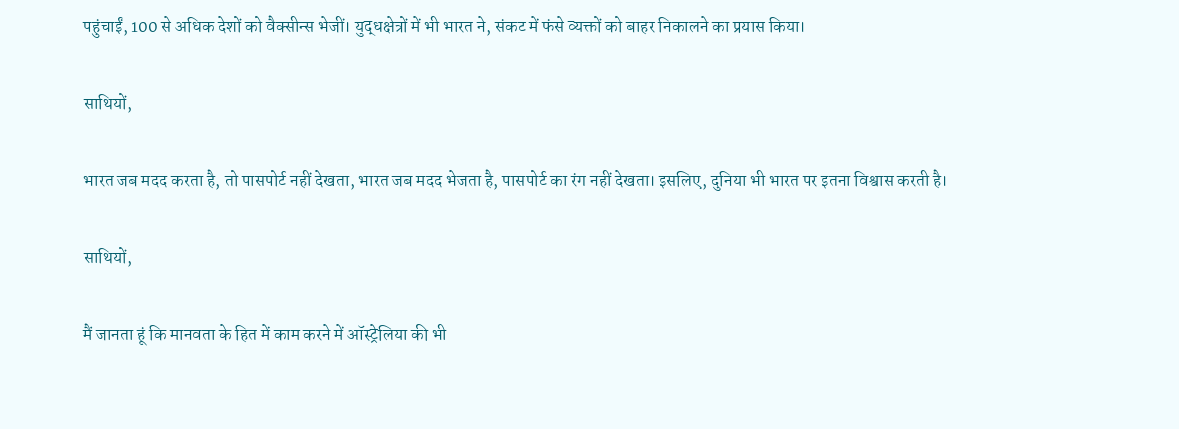पहुंचाईं, 100 से अधिक देशों को वैक्सीन्स भेजीं। युद्धक्षेत्रों में भी भारत ने, संकट में फंसे व्यक्तों को बाहर निकालने का प्रयास किया।

साथियों,

भारत जब मदद करता है, तो पासपोर्ट नहीं देखता, भारत जब मदद भेजता है, पासपोर्ट का रंग नहीं देखता। इसलिए, दुनिया भी भारत पर इतना विश्वास करती है।

साथियों,

मैं जानता हूं कि मानवता के हित में काम करने में ऑस्ट्रेलिया की भी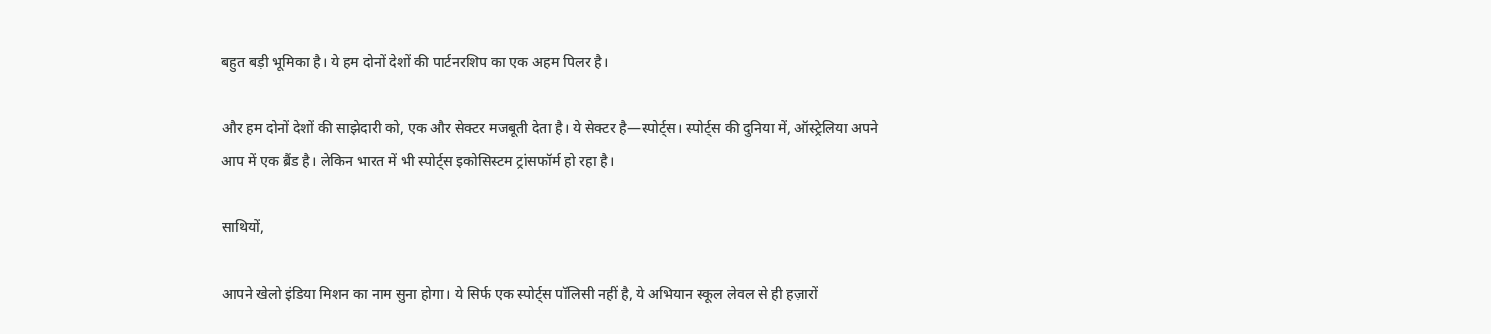बहुत बड़ी भूमिका है। ये हम दोनों देशों की पार्टनरशिप का एक अहम पिलर है।

और हम दोनों देशों की साझेदारी को, एक और सेक्टर मजबूती देता है। ये सेक्टर है—स्पोर्ट्स। स्पोर्ट्स की दुनिया में, ऑस्ट्रेलिया अपने आप में एक ब्रैंड है। लेकिन भारत में भी स्पोर्ट्स इकोसिस्टम ट्रांसफॉर्म हो रहा है।

साथियों,

आपने खेलो इंडिया मिशन का नाम सुना होगा। ये सिर्फ एक स्पोर्ट्स पॉलिसी नहीं है, ये अभियान स्कूल लेवल से ही हज़ारों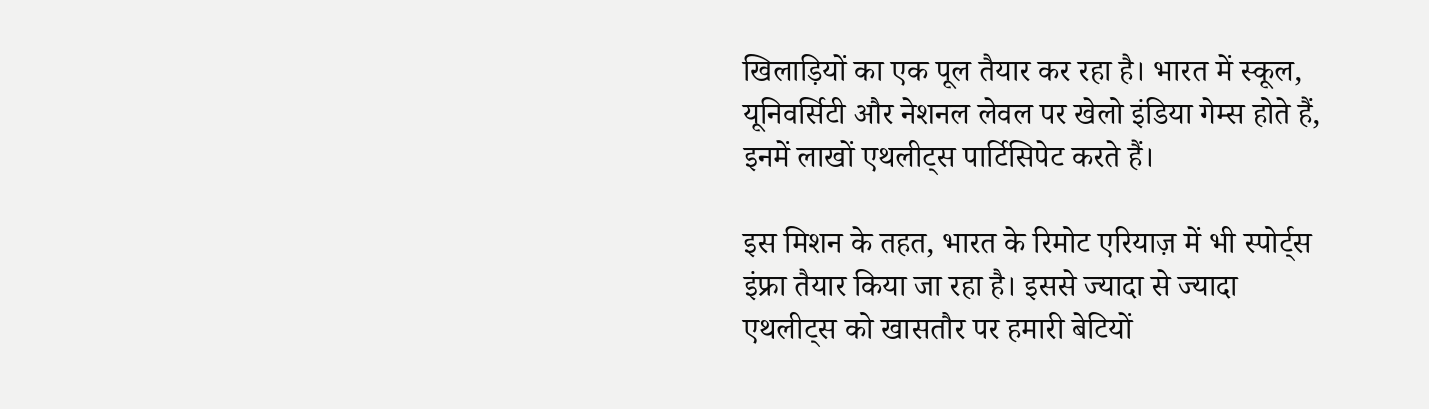खिलाड़ियों का एक पूल तैयार कर रहा है। भारत में स्कूल, यूनिवर्सिटी और नेशनल लेवल पर खेलो इंडिया गेम्स होते हैं, इनमें लाखों एथलीट्स पार्टिसिपेट करते हैं।

इस मिशन के तहत, भारत के रिमोट एरियाज़ में भी स्पोर्ट्स इंफ्रा तैयार किया जा रहा है। इससे ज्यादा से ज्यादा एथलीट्स को खासतौर पर हमारी बेटियों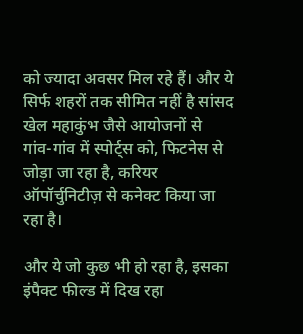को ज्यादा अवसर मिल रहे हैं। और ये सिर्फ शहरों तक सीमित नहीं है सांसद खेल महाकुंभ जैसे आयोजनों से गांव-गांव में स्पोर्ट्स को, फिटनेस से जोड़ा जा रहा है, करियर ऑपॉर्चुनिटीज़ से कनेक्ट किया जा रहा है।

और ये जो कुछ भी हो रहा है, इसका इंपैक्ट फील्ड में दिख रहा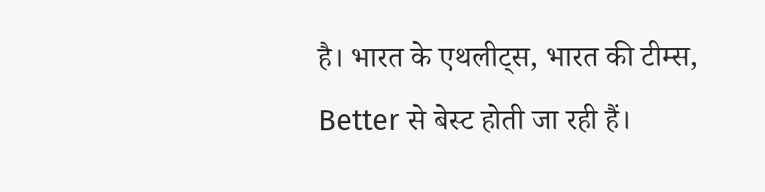है। भारत के एथलीट्स, भारत की टीम्स, Better से बेस्ट होती जा रही हैं।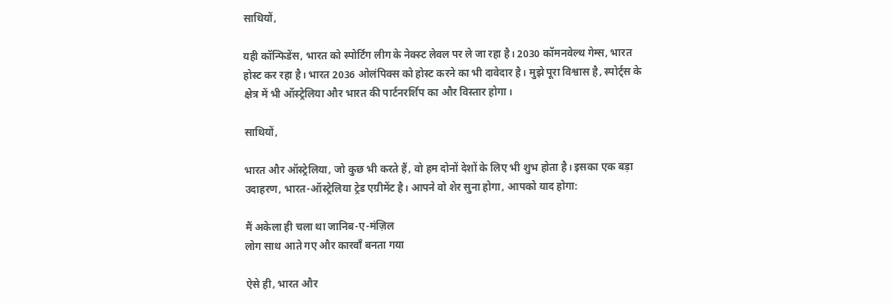साथियों,

यही कॉन्फिडेंस, भारत को स्पोर्टिंग लीग के नेक्स्ट लेवल पर ले जा रहा है। 2030 कॉमनवेल्थ गेम्स, भारत होस्ट कर रहा है। भारत 2036 ओलंपिक्स को होस्ट करने का भी दावेदार है। मुझे पूरा विश्वास है, स्पोर्ट्स के क्षेत्र में भी ऑस्ट्रेलिया और भारत की पार्टनरर्शिप का और विस्तार होगा।

साथियों,

भारत और ऑस्ट्रेलिया, जो कुछ भी करते हैं, वो हम दोनों देशों के लिए भी शुभ होता है। इसका एक बड़ा उदाहरण, भारत-ऑस्ट्रेलिया ट्रेड एग्रीमेंट है। आपने वो शेर सुना होगा, आपको याद होगा:

मैं अकेला ही चला था जानिब-ए-मंज़िल
लोग साथ आते गए और कारवाँ बनता गया

ऐसे ही, भारत और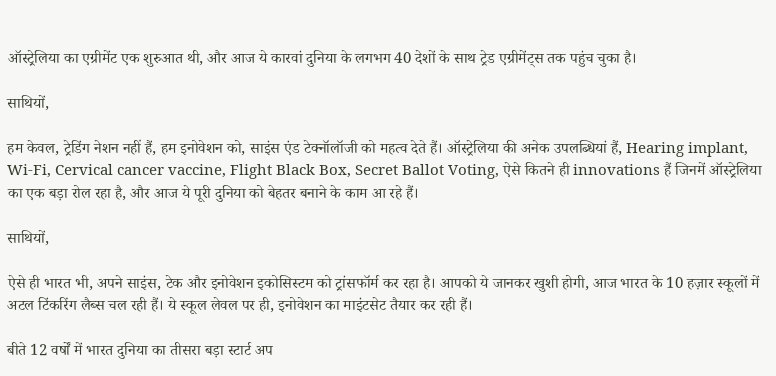ऑस्ट्रेलिया का एग्रीमेंट एक शुरुआत थी, और आज ये कारवां दुनिया के लगभग 40 देशों के साथ ट्रेड एग्रीमेंट्स तक पहुंच चुका है।

साथियों,

हम केवल, ट्रेडिंग नेशन नहीं हैं, हम इनोवेशन को, साइंस एंड टेक्नॉलॉजी को महत्व देते हैं। ऑस्ट्रेलिया की अनेक उपलब्धियां हैं, Hearing implant, Wi-Fi, Cervical cancer vaccine, Flight Black Box, Secret Ballot Voting, ऐसे कितने ही innovations हैं जिनमें ऑस्ट्रेलिया का एक बड़ा रोल रहा है, और आज ये पूरी दुनिया को बेहतर बनाने के काम आ रहे हैं।

साथियों,

ऐसे ही भारत भी, अपने साइंस, टेक और इनोवेशन इकोसिस्टम को ट्रांसफॉर्म कर रहा है। आपको ये जानकर खुशी होगी, आज भारत के 10 हज़ार स्कूलों में अटल टिंकरिंग लैब्स चल रही हैं। ये स्कूल लेवल पर ही, इनोवेशन का माइंटसेट तैयार कर रही हैं।

बीते 12 वर्षों में भारत दुनिया का तीसरा बड़ा स्टार्ट अप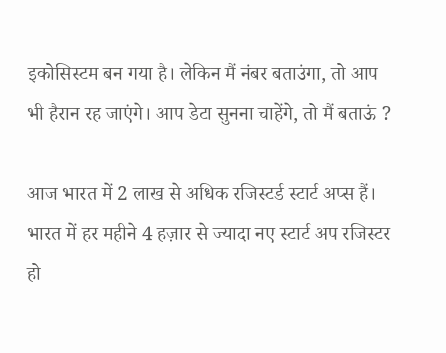इकोसिस्टम बन गया है। लेकिन मैं नंबर बताउंगा, तो आप भी हैरान रह जाएंगे। आप डेटा सुनना चाहेंगे, तो मैं बताऊं ?

आज भारत में 2 लाख से अधिक रजिस्टर्ड स्टार्ट अप्स हैं। भारत में हर महीने 4 हज़ार से ज्यादा नए स्टार्ट अप रजिस्टर हो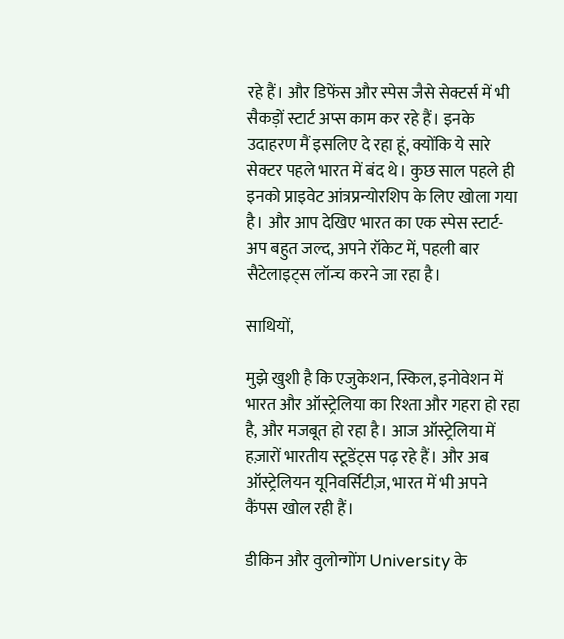रहे हैं। और डिफेंस और स्पेस जैसे सेक्टर्स में भी सैकड़ों स्टार्ट अप्स काम कर रहे हैं। इनके उदाहरण मैं इसलिए दे रहा हूं, क्योंकि ये सारे सेक्टर पहले भारत में बंद थे। कुछ साल पहले ही इनको प्राइवेट आंत्रप्रन्योरशिप के लिए खोला गया है। और आप देखिए भारत का एक स्पेस स्टार्ट-अप बहुत जल्द, अपने रॉकेट में, पहली बार सैटेलाइट्स लॉन्च करने जा रहा है।

साथियों,

मुझे खुशी है कि एजुकेशन, स्किल, इनोवेशन में भारत और ऑस्ट्रेलिया का रिश्ता और गहरा हो रहा है, और मजबूत हो रहा है। आज ऑस्ट्रेलिया में हज़ारों भारतीय स्टूडेंट्स पढ़ रहे हैं। और अब ऑस्ट्रेलियन यूनिवर्सिटीज़, भारत में भी अपने कैंपस खोल रही हैं।

डीकिन और वुलोन्गोंग University के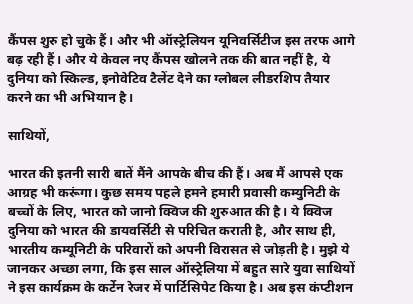कैंपस शुरु हो चुके हैं। और भी ऑस्ट्रेलियन यूनिवर्सिटीज इस तरफ आगे बढ़ रही हैं। और ये केवल नए कैंपस खोलने तक की बात नहीं है, ये दुनिया को स्किल्ड, इनोवेटिव टैलेंट देने का ग्लोबल लीडरशिप तैयार करने का भी अभियान है।

साथियों,

भारत की इतनी सारी बातें मैंने आपके बीच की हैं। अब मैं आपसे एक आग्रह भी करूंगा। कुछ समय पहले हमने हमारी प्रवासी कम्युनिटी के बच्चों के लिए, भारत को जानो क्विज की शुरुआत की है। ये क्विज दुनिया को भारत की डायवर्सिटी से परिचित कराती है, और साथ ही, भारतीय कम्यूनिटी के परिवारों को अपनी विरासत से जोड़ती है। मुझे ये जानकर अच्छा लगा, कि इस साल ऑस्ट्रेलिया में बहुत सारे युवा साथियों ने इस कार्यक्रम के कर्टेन रेजर में पार्टिसिपेट किया है। अब इस कंप्टीशन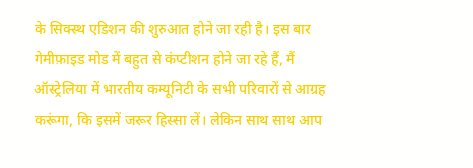के सिक्स्थ एडिशन की शुरुआत होने जा रही है। इस बार गेमीफ़ाइड मोड में बहुत से कंप्टीशन होने जा रहे हैं, मैं ऑस्ट्रेलिया में भारतीय कम्यूनिटी के सभी परिवारों से आग्रह करूंगा, कि इसमें जरूर हिस्सा लें। लेकिन साथ साथ आप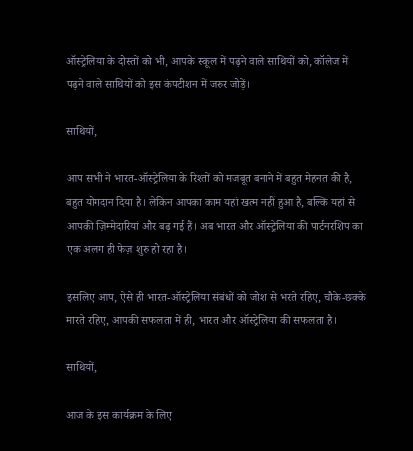ऑस्ट्रेलिया के दोस्तों को भी, आपके स्कूल में पढ़ने वाले साथियों को, कॉलेज में पढ़ने वाले साथियों को इस कंपटीशन में जरुर जोड़ें।

साथियों,

आप सभी ने भारत-ऑस्ट्रेलिया के रिश्तों को मजबूत बनाने में बहुत मेहनत की है, बहुत योगदान दिया है। लेकिन आपका काम यहां खत्म नहीं हुआ है, बल्कि यहां से आपकी ज़िम्मेदारियां और बढ़ गई हैं। अब भारत और ऑस्ट्रेलिया की पार्टनरशिप का एक अलग ही फेज़ शुरु हो रहा है।

इसलिए आप, ऐसे ही भारत-ऑस्ट्रेलिया संबंधों को जोश से भरते रहिए, चौके-छक्के मारते रहिए, आपकी सफलता में ही, भारत और ऑस्ट्रेलिया की सफलता है।

साथियों,

आज के इस कार्यक्रम के लिए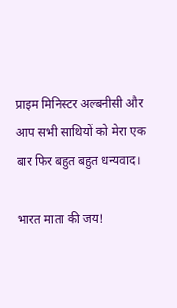प्राइम मिनिस्टर अल्बनीसी और आप सभी साथियों को मेरा एक बार फिर बहुत बहुत धन्यवाद।

भारत माता की जय!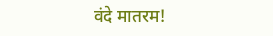वंदे मातरम!